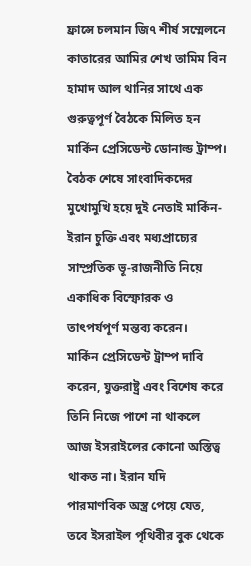ফ্রান্সে চলমান জি৭ শীর্ষ সম্মেলনে কাতারের আমির শেখ তামিম বিন হামাদ আল থানির সাথে এক গুরুত্বপূর্ণ বৈঠকে মিলিত হন মার্কিন প্রেসিডেন্ট ডোনাল্ড ট্রাম্প। বৈঠক শেষে সাংবাদিকদের মুখোমুখি হয়ে দুই নেতাই মার্কিন-ইরান চুক্তি এবং মধ্যপ্রাচ্যের সাম্প্রতিক ভূ-রাজনীতি নিয়ে একাধিক বিস্ফোরক ও তাৎপর্যপূর্ণ মন্তব্য করেন।
মার্কিন প্রেসিডেন্ট ট্রাম্প দাবি করেন, যুক্তরাষ্ট্র এবং বিশেষ করে তিনি নিজে পাশে না থাকলে আজ ইসরাইলের কোনো অস্তিত্ব থাকত না। ইরান যদি পারমাণবিক অস্ত্র পেয়ে যেত, তবে ইসরাইল পৃথিবীর বুক থেকে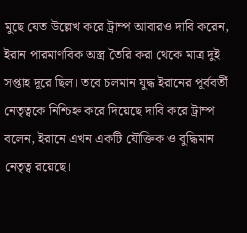মুছে যেত উল্লেখ করে ট্রাম্প আবারও দাবি করেন, ইরান পারমাণবিক অস্ত্র তৈরি করা থেকে মাত্র দুই সপ্তাহ দূরে ছিল। তবে চলমান যুদ্ধ ইরানের পূর্ববর্তী নেতৃত্বকে নিশ্চিহ্ন করে দিয়েছে দাবি করে ট্রাম্প বলেন, ইরানে এখন একটি যৌক্তিক ও বুদ্ধিমান নেতৃত্ব রয়েছে।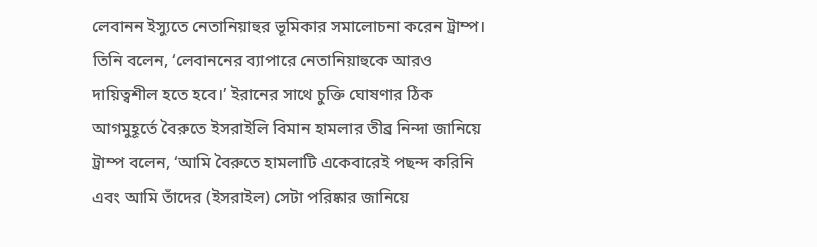লেবানন ইস্যুতে নেতানিয়াহুর ভূমিকার সমালোচনা করেন ট্রাম্প। তিনি বলেন, ‘লেবাননের ব্যাপারে নেতানিয়াহুকে আরও দায়িত্বশীল হতে হবে।’ ইরানের সাথে চুক্তি ঘোষণার ঠিক আগমুহূর্তে বৈরুতে ইসরাইলি বিমান হামলার তীব্র নিন্দা জানিয়ে ট্রাম্প বলেন, ‘আমি বৈরুতে হামলাটি একেবারেই পছন্দ করিনি এবং আমি তাঁদের (ইসরাইল) সেটা পরিষ্কার জানিয়ে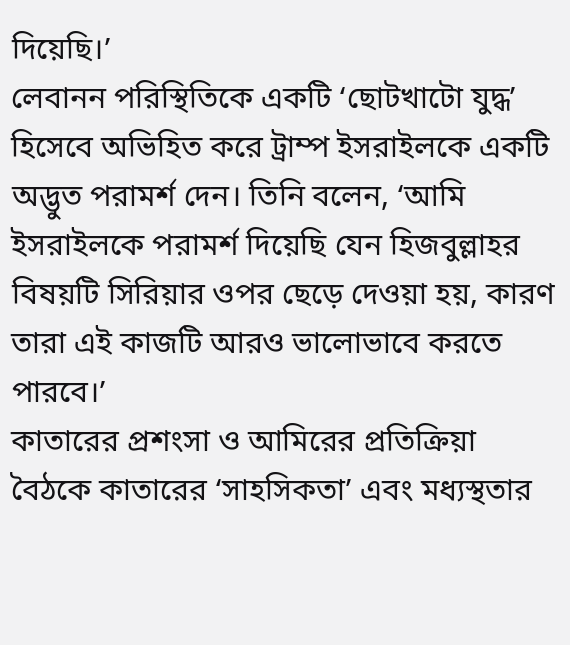দিয়েছি।’
লেবানন পরিস্থিতিকে একটি ‘ছোটখাটো যুদ্ধ’ হিসেবে অভিহিত করে ট্রাম্প ইসরাইলকে একটি অদ্ভুত পরামর্শ দেন। তিনি বলেন, ‘আমি ইসরাইলকে পরামর্শ দিয়েছি যেন হিজবুল্লাহর বিষয়টি সিরিয়ার ওপর ছেড়ে দেওয়া হয়, কারণ তারা এই কাজটি আরও ভালোভাবে করতে পারবে।’
কাতারের প্রশংসা ও আমিরের প্রতিক্রিয়া
বৈঠকে কাতারের ‘সাহসিকতা’ এবং মধ্যস্থতার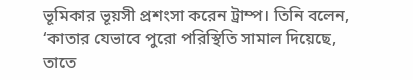ভূমিকার ভূয়সী প্রশংসা করেন ট্রাম্প। তিনি বলেন, ‘কাতার যেভাবে পুরো পরিস্থিতি সামাল দিয়েছে, তাতে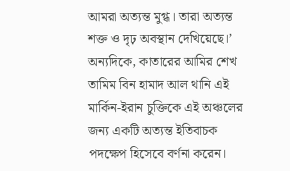আমরা অত্যন্ত মুগ্ধ। তারা অত্যন্ত শক্ত ও দৃঢ় অবস্থান দেখিয়েছে।’
অন্যদিকে, কাতারের আমির শেখ তামিম বিন হামাদ আল থানি এই মার্কিন-ইরান চুক্তিকে এই অঞ্চলের জন্য একটি অত্যন্ত ইতিবাচক পদক্ষেপ হিসেবে বর্ণনা করেন।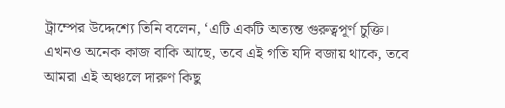ট্রাম্পের উদ্দেশ্যে তিনি বলেন, ‘এটি একটি অত্যন্ত গুরুত্বপূর্ণ চুক্তি। এখনও অনেক কাজ বাকি আছে, তবে এই গতি যদি বজায় থাকে, তবে আমরা এই অঞ্চলে দারুণ কিছু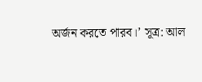অর্জন করতে পারব।’ সূত্র: আল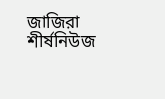জাজিরা
শীর্ষনিউজ